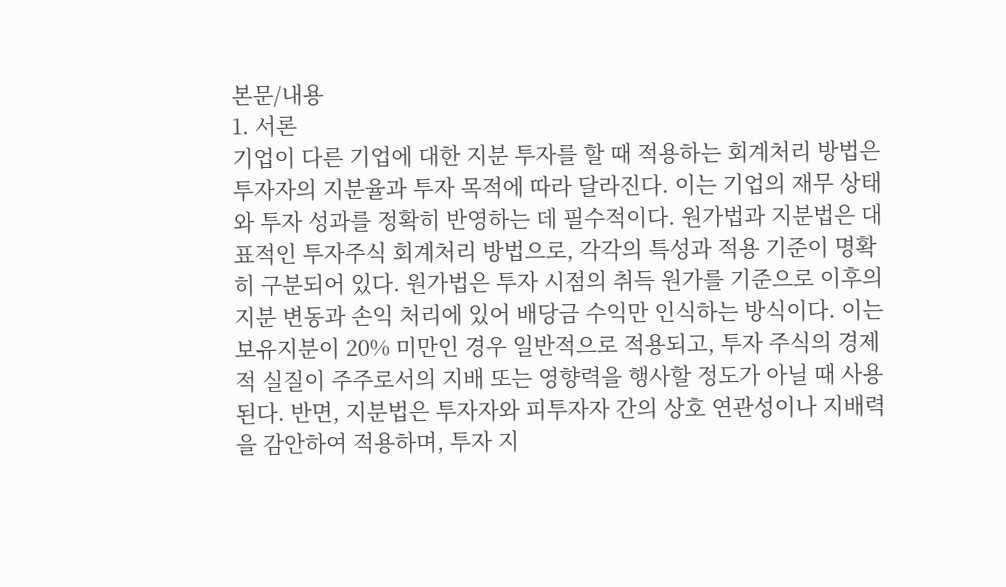본문/내용
1. 서론
기업이 다른 기업에 대한 지분 투자를 할 때 적용하는 회계처리 방법은 투자자의 지분율과 투자 목적에 따라 달라진다. 이는 기업의 재무 상태와 투자 성과를 정확히 반영하는 데 필수적이다. 원가법과 지분법은 대표적인 투자주식 회계처리 방법으로, 각각의 특성과 적용 기준이 명확히 구분되어 있다. 원가법은 투자 시점의 취득 원가를 기준으로 이후의 지분 변동과 손익 처리에 있어 배당금 수익만 인식하는 방식이다. 이는 보유지분이 20% 미만인 경우 일반적으로 적용되고, 투자 주식의 경제적 실질이 주주로서의 지배 또는 영향력을 행사할 정도가 아닐 때 사용된다. 반면, 지분법은 투자자와 피투자자 간의 상호 연관성이나 지배력을 감안하여 적용하며, 투자 지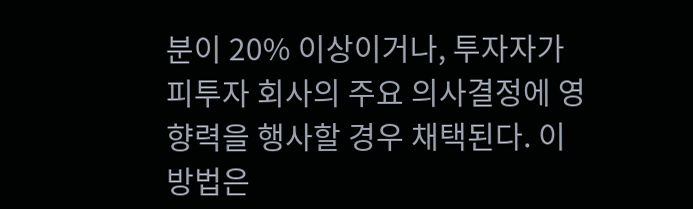분이 20% 이상이거나, 투자자가 피투자 회사의 주요 의사결정에 영향력을 행사할 경우 채택된다. 이 방법은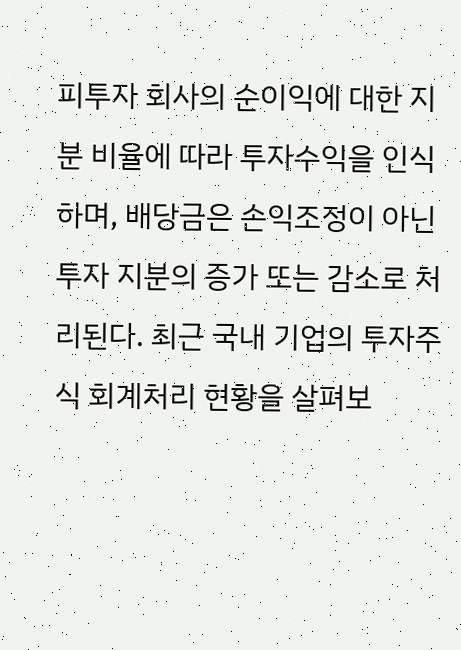피투자 회사의 순이익에 대한 지분 비율에 따라 투자수익을 인식하며, 배당금은 손익조정이 아닌 투자 지분의 증가 또는 감소로 처리된다. 최근 국내 기업의 투자주식 회계처리 현황을 살펴보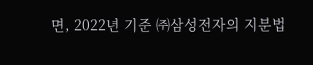면, 2022년 기준 ㈜삼성전자의 지분법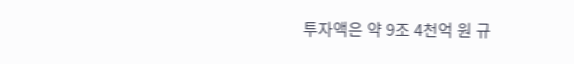투자액은 약 9조 4천억 원 규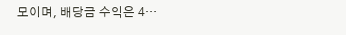모이며, 배당금 수익은 4…